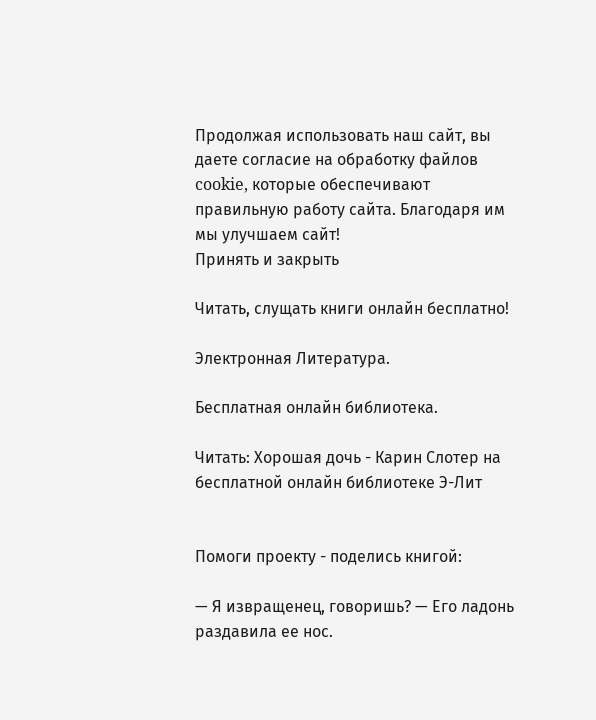Продолжая использовать наш сайт, вы даете согласие на обработку файлов cookie, которые обеспечивают правильную работу сайта. Благодаря им мы улучшаем сайт!
Принять и закрыть

Читать, слущать книги онлайн бесплатно!

Электронная Литература.

Бесплатная онлайн библиотека.

Читать: Хорошая дочь - Карин Слотер на бесплатной онлайн библиотеке Э-Лит


Помоги проекту - поделись книгой:

— Я извращенец, говоришь? — Его ладонь раздавила ее нос.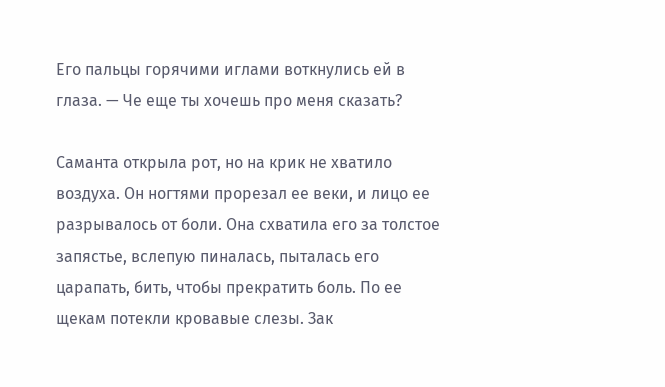Его пальцы горячими иглами воткнулись ей в глаза. — Че еще ты хочешь про меня сказать?

Саманта открыла рот, но на крик не хватило воздуха. Он ногтями прорезал ее веки, и лицо ее разрывалось от боли. Она схватила его за толстое запястье, вслепую пиналась, пыталась его царапать, бить, чтобы прекратить боль. По ее щекам потекли кровавые слезы. Зак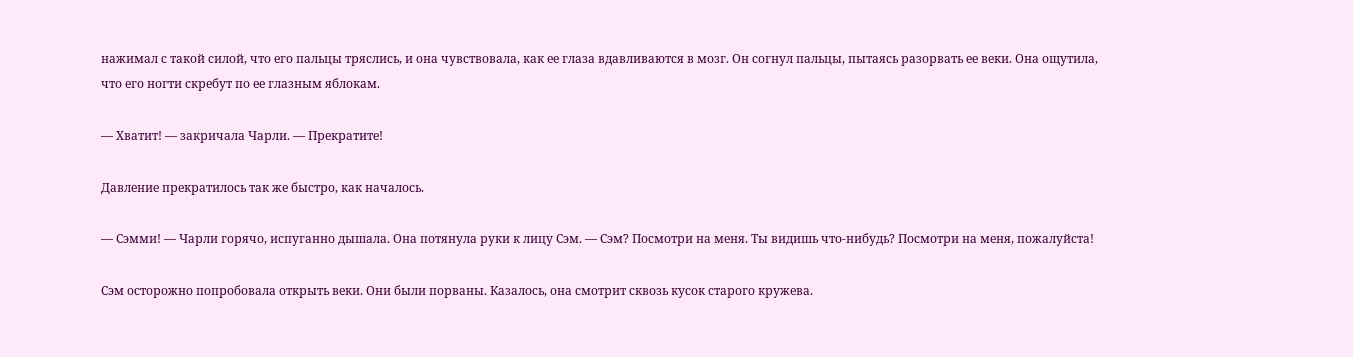нажимал с такой силой, что его пальцы тряслись, и она чувствовала, как ее глаза вдавливаются в мозг. Он согнул пальцы, пытаясь разорвать ее веки. Она ощутила, что его ногти скребут по ее глазным яблокам.

— Хватит! — закричала Чарли. — Прекратите!

Давление прекратилось так же быстро, как началось.

— Сэмми! — Чарли горячо, испуганно дышала. Она потянула руки к лицу Сэм. — Сэм? Посмотри на меня. Ты видишь что-нибудь? Посмотри на меня, пожалуйста!

Сэм осторожно попробовала открыть веки. Они были порваны. Казалось, она смотрит сквозь кусок старого кружева.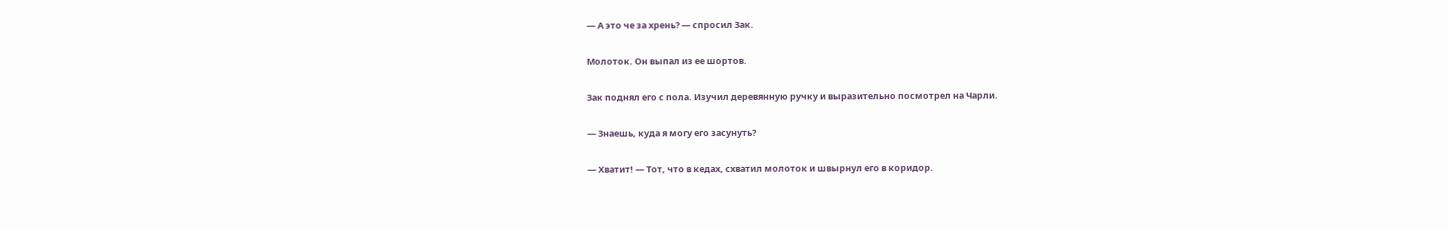— А это че за хрень? — спросил Зак.

Молоток. Он выпал из ее шортов.

Зак поднял его с пола. Изучил деревянную ручку и выразительно посмотрел на Чарли.

— Знаешь, куда я могу его засунуть?

— Хватит! — Тот, что в кедах, схватил молоток и швырнул его в коридор.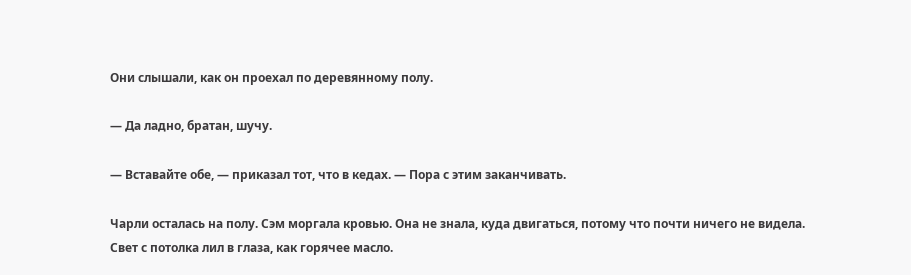Они слышали, как он проехал по деревянному полу.

— Да ладно, братан, шучу.

— Вставайте обе, — приказал тот, что в кедах. — Пора с этим заканчивать.

Чарли осталась на полу. Сэм моргала кровью. Она не знала, куда двигаться, потому что почти ничего не видела. Свет с потолка лил в глаза, как горячее масло.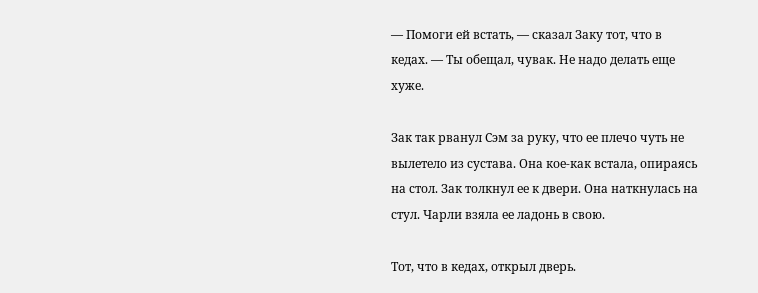— Помоги ей встать, — сказал Заку тот, что в кедах. — Ты обещал, чувак. Не надо делать еще хуже.

Зак так рванул Сэм за руку, что ее плечо чуть не вылетело из сустава. Она кое-как встала, опираясь на стол. Зак толкнул ее к двери. Она наткнулась на стул. Чарли взяла ее ладонь в свою.

Тот, что в кедах, открыл дверь.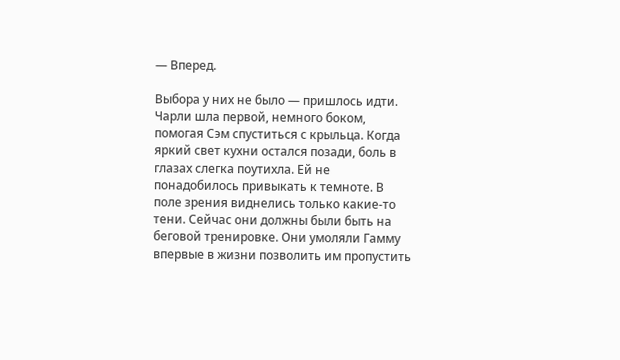— Вперед.

Выбора у них не было — пришлось идти. Чарли шла первой, немного боком, помогая Сэм спуститься с крыльца. Когда яркий свет кухни остался позади, боль в глазах слегка поутихла. Ей не понадобилось привыкать к темноте. В поле зрения виднелись только какие-то тени. Сейчас они должны были быть на беговой тренировке. Они умоляли Гамму впервые в жизни позволить им пропустить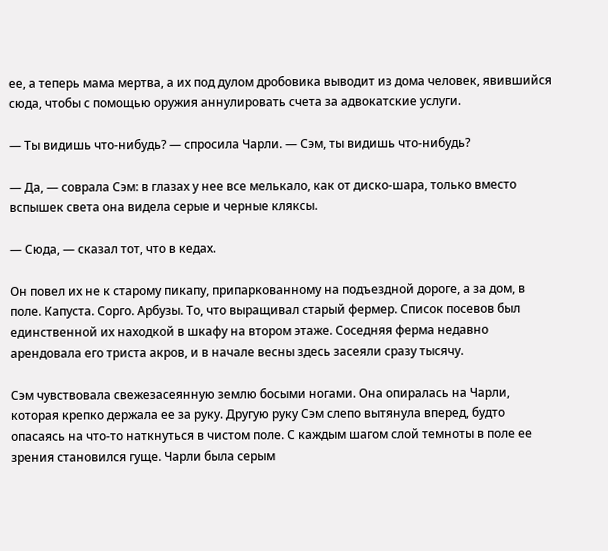ее, а теперь мама мертва, а их под дулом дробовика выводит из дома человек, явившийся сюда, чтобы с помощью оружия аннулировать счета за адвокатские услуги.

— Ты видишь что-нибудь? — спросила Чарли. — Сэм, ты видишь что-нибудь?

— Да, — соврала Сэм: в глазах у нее все мелькало, как от диско-шара, только вместо вспышек света она видела серые и черные кляксы.

— Сюда, — сказал тот, что в кедах.

Он повел их не к старому пикапу, припаркованному на подъездной дороге, а за дом, в поле. Капуста. Сорго. Арбузы. То, что выращивал старый фермер. Список посевов был единственной их находкой в шкафу на втором этаже. Соседняя ферма недавно арендовала его триста акров, и в начале весны здесь засеяли сразу тысячу.

Сэм чувствовала свежезасеянную землю босыми ногами. Она опиралась на Чарли, которая крепко держала ее за руку. Другую руку Сэм слепо вытянула вперед, будто опасаясь на что-то наткнуться в чистом поле. С каждым шагом слой темноты в поле ее зрения становился гуще. Чарли была серым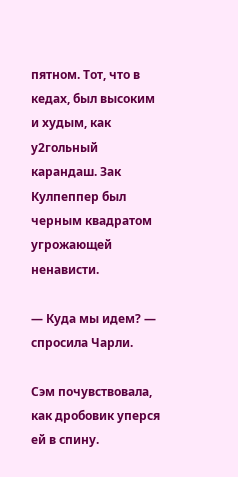пятном. Тот, что в кедах, был высоким и худым, как у2гольный карандаш. Зак Кулпеппер был черным квадратом угрожающей ненависти.

— Куда мы идем? — спросила Чарли.

Сэм почувствовала, как дробовик уперся ей в спину.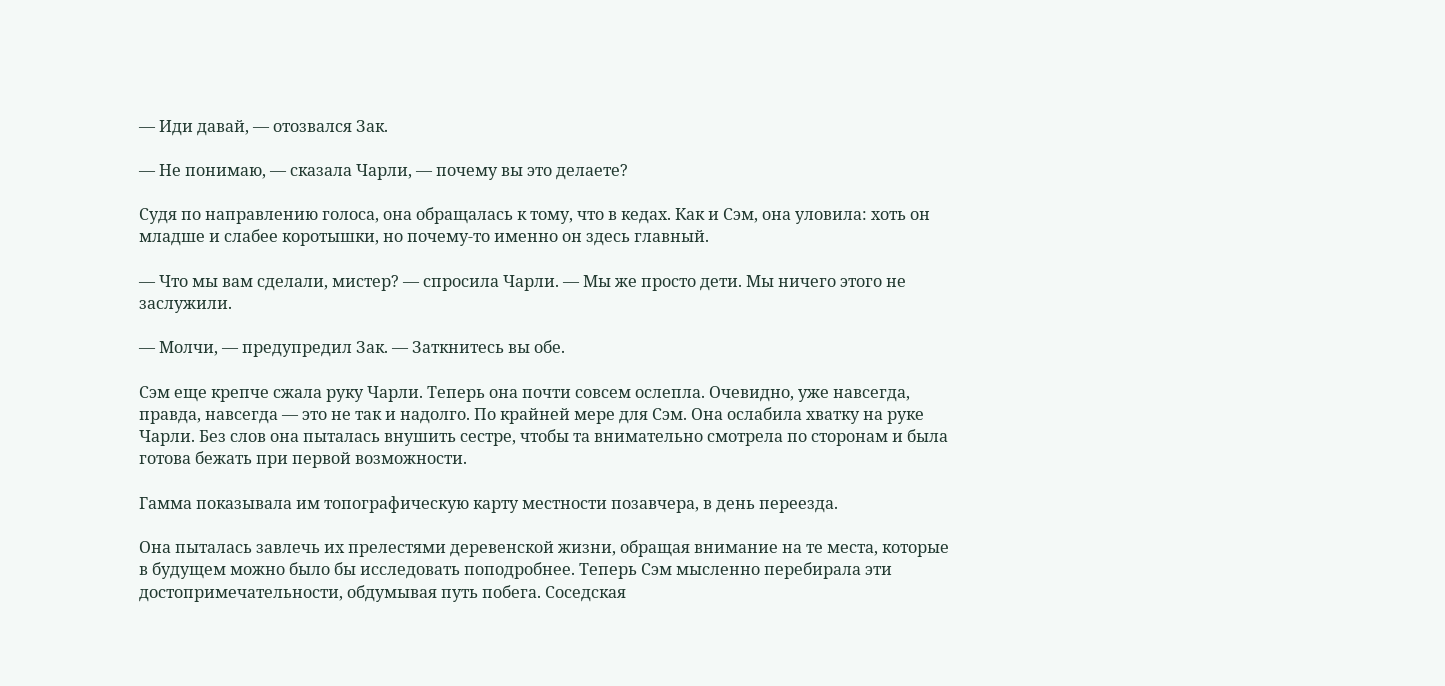— Иди давай, — отозвался Зак.

— Не понимаю, — сказала Чарли, — почему вы это делаете?

Судя по направлению голоса, она обращалась к тому, что в кедах. Как и Сэм, она уловила: хоть он младше и слабее коротышки, но почему-то именно он здесь главный.

— Что мы вам сделали, мистер? — спросила Чарли. — Мы же просто дети. Мы ничего этого не заслужили.

— Молчи, — предупредил Зак. — Заткнитесь вы обе.

Сэм еще крепче сжала руку Чарли. Теперь она почти совсем ослепла. Очевидно, уже навсегда, правда, навсегда — это не так и надолго. По крайней мере для Сэм. Она ослабила хватку на руке Чарли. Без слов она пыталась внушить сестре, чтобы та внимательно смотрела по сторонам и была готова бежать при первой возможности.

Гамма показывала им топографическую карту местности позавчера, в день переезда.

Она пыталась завлечь их прелестями деревенской жизни, обращая внимание на те места, которые в будущем можно было бы исследовать поподробнее. Теперь Сэм мысленно перебирала эти достопримечательности, обдумывая путь побега. Соседская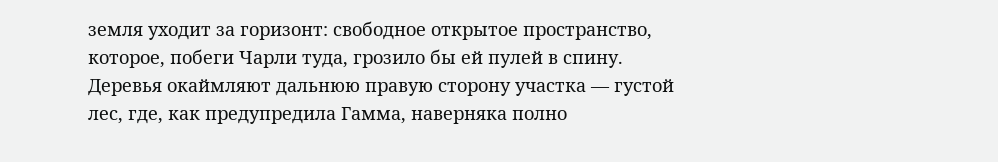земля уходит за горизонт: свободное открытое пространство, которое, побеги Чарли туда, грозило бы ей пулей в спину. Деревья окаймляют дальнюю правую сторону участка — густой лес, где, как предупредила Гамма, наверняка полно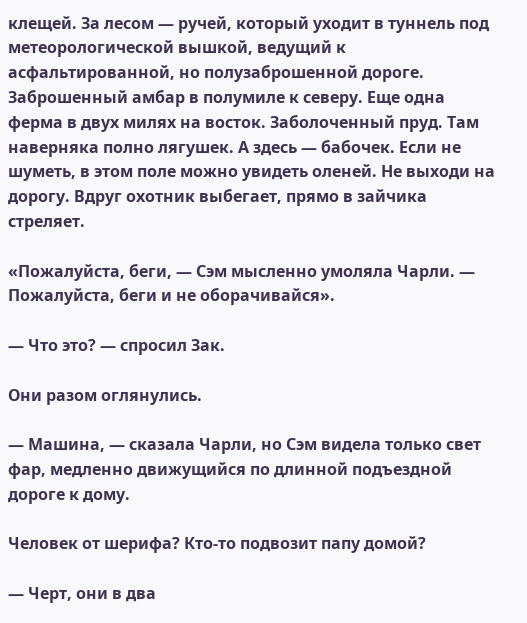клещей. За лесом — ручей, который уходит в туннель под метеорологической вышкой, ведущий к асфальтированной, но полузаброшенной дороге. Заброшенный амбар в полумиле к северу. Еще одна ферма в двух милях на восток. Заболоченный пруд. Там наверняка полно лягушек. А здесь — бабочек. Если не шуметь, в этом поле можно увидеть оленей. Не выходи на дорогу. Вдруг охотник выбегает, прямо в зайчика стреляет.

«Пожалуйста, беги, — Сэм мысленно умоляла Чарли. — Пожалуйста, беги и не оборачивайся».

— Что это? — спросил Зак.

Они разом оглянулись.

— Машина, — сказала Чарли, но Сэм видела только свет фар, медленно движущийся по длинной подъездной дороге к дому.

Человек от шерифа? Кто-то подвозит папу домой?

— Черт, они в два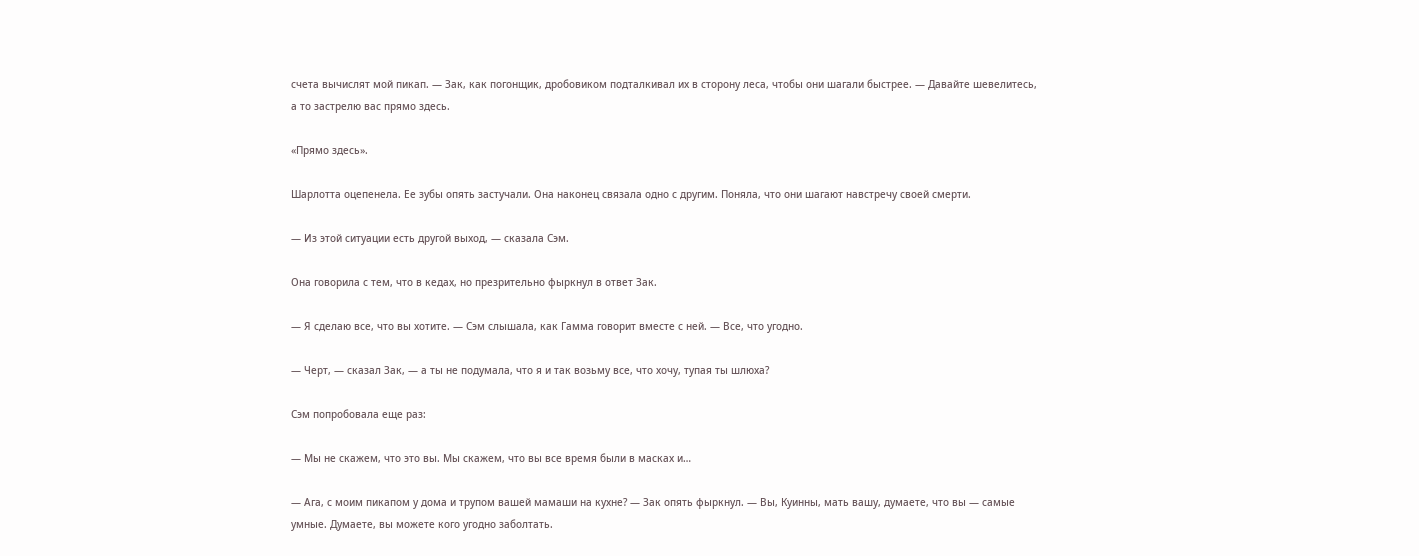счета вычислят мой пикап. — Зак, как погонщик, дробовиком подталкивал их в сторону леса, чтобы они шагали быстрее. — Давайте шевелитесь, а то застрелю вас прямо здесь.

«Прямо здесь».

Шарлотта оцепенела. Ее зубы опять застучали. Она наконец связала одно с другим. Поняла, что они шагают навстречу своей смерти.

— Из этой ситуации есть другой выход, — сказала Сэм.

Она говорила с тем, что в кедах, но презрительно фыркнул в ответ Зак.

— Я сделаю все, что вы хотите. — Сэм слышала, как Гамма говорит вместе с ней. — Все, что угодно.

— Черт, — сказал Зак, — а ты не подумала, что я и так возьму все, что хочу, тупая ты шлюха?

Сэм попробовала еще раз:

— Мы не скажем, что это вы. Мы скажем, что вы все время были в масках и…

— Ага, с моим пикапом у дома и трупом вашей мамаши на кухне? — Зак опять фыркнул. — Вы, Куинны, мать вашу, думаете, что вы — самые умные. Думаете, вы можете кого угодно заболтать.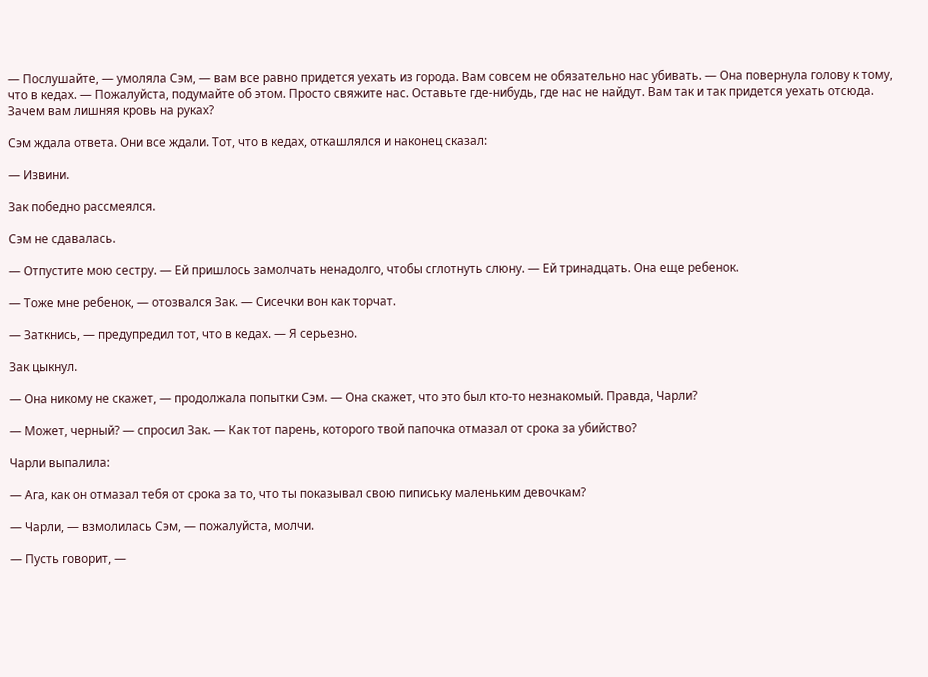— Послушайте, — умоляла Сэм, — вам все равно придется уехать из города. Вам совсем не обязательно нас убивать. — Она повернула голову к тому, что в кедах. — Пожалуйста, подумайте об этом. Просто свяжите нас. Оставьте где-нибудь, где нас не найдут. Вам так и так придется уехать отсюда. Зачем вам лишняя кровь на руках?

Сэм ждала ответа. Они все ждали. Тот, что в кедах, откашлялся и наконец сказал:

— Извини.

Зак победно рассмеялся.

Сэм не сдавалась.

— Отпустите мою сестру. — Ей пришлось замолчать ненадолго, чтобы сглотнуть слюну. — Ей тринадцать. Она еще ребенок.

— Тоже мне ребенок, — отозвался Зак. — Сисечки вон как торчат.

— Заткнись, — предупредил тот, что в кедах. — Я серьезно.

Зак цыкнул.

— Она никому не скажет, — продолжала попытки Сэм. — Она скажет, что это был кто-то незнакомый. Правда, Чарли?

— Может, черный? — спросил Зак. — Как тот парень, которого твой папочка отмазал от срока за убийство?

Чарли выпалила:

— Ага, как он отмазал тебя от срока за то, что ты показывал свою пипиську маленьким девочкам?

— Чарли, — взмолилась Сэм, — пожалуйста, молчи.

— Пусть говорит, —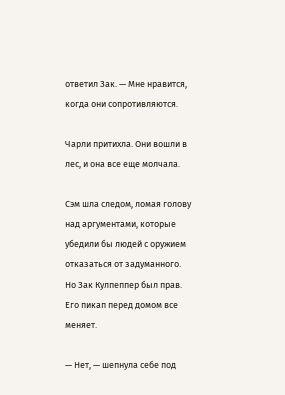ответил Зак. — Мне нравится, когда они сопротивляются.

Чарли притихла. Они вошли в лес, и она все еще молчала.

Сэм шла следом, ломая голову над аргументами, которые убедили бы людей с оружием отказаться от задуманного. Но Зак Кулпеппер был прав. Его пикап перед домом все меняет.

— Нет, — шепнула себе под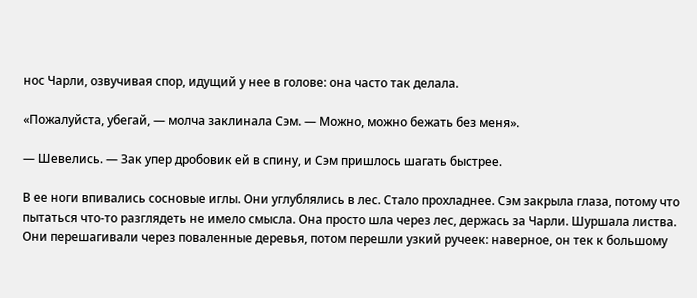нос Чарли, озвучивая спор, идущий у нее в голове: она часто так делала.

«Пожалуйста, убегай, — молча заклинала Сэм. — Можно, можно бежать без меня».

— Шевелись. — Зак упер дробовик ей в спину, и Сэм пришлось шагать быстрее.

В ее ноги впивались сосновые иглы. Они углублялись в лес. Стало прохладнее. Сэм закрыла глаза, потому что пытаться что-то разглядеть не имело смысла. Она просто шла через лес, держась за Чарли. Шуршала листва. Они перешагивали через поваленные деревья, потом перешли узкий ручеек: наверное, он тек к большому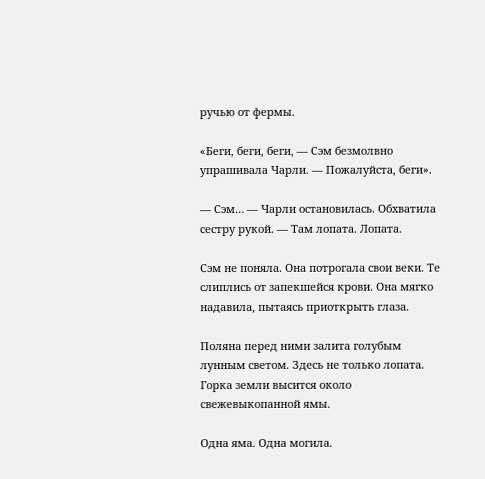ручью от фермы.

«Беги, беги, беги, — Сэм безмолвно упрашивала Чарли. — Пожалуйста, беги».

— Сэм… — Чарли остановилась. Обхватила сестру рукой. — Там лопата. Лопата.

Сэм не поняла. Она потрогала свои веки. Те слиплись от запекшейся крови. Она мягко надавила, пытаясь приоткрыть глаза.

Поляна перед ними залита голубым лунным светом. Здесь не только лопата. Горка земли высится около свежевыкопанной ямы.

Одна яма. Одна могила.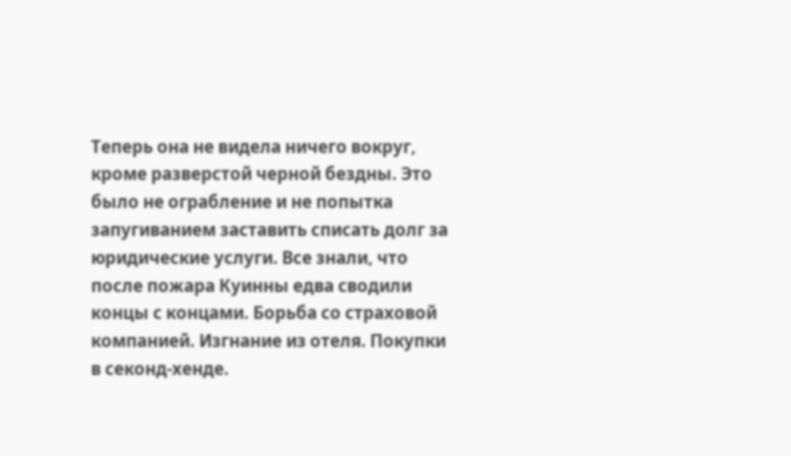Теперь она не видела ничего вокруг, кроме разверстой черной бездны. Это было не ограбление и не попытка запугиванием заставить списать долг за юридические услуги. Все знали, что после пожара Куинны едва сводили концы с концами. Борьба со страховой компанией. Изгнание из отеля. Покупки в секонд-хенде.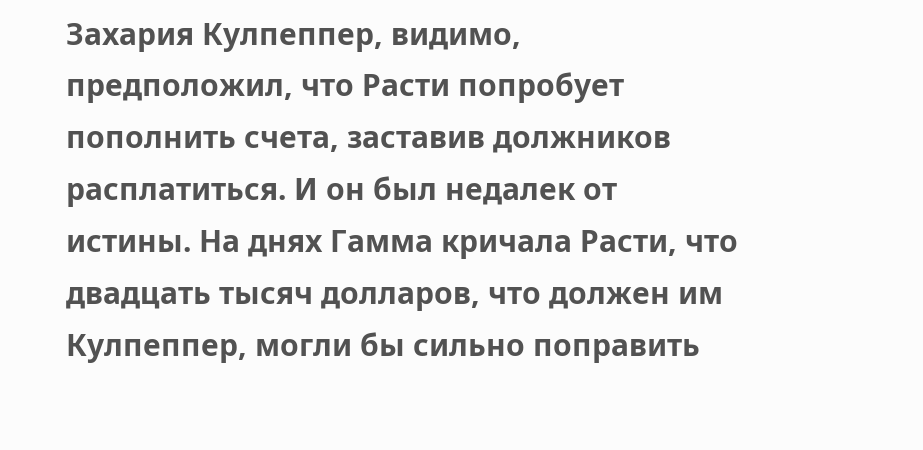Захария Кулпеппер, видимо, предположил, что Расти попробует пополнить счета, заставив должников расплатиться. И он был недалек от истины. На днях Гамма кричала Расти, что двадцать тысяч долларов, что должен им Кулпеппер, могли бы сильно поправить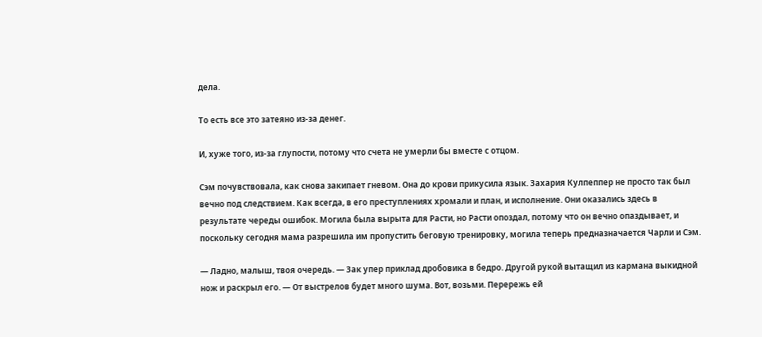дела.

То есть все это затеяно из-за денег.

И, хуже того, из-за глупости, потому что счета не умерли бы вместе с отцом.

Сэм почувствовала, как снова закипает гневом. Она до крови прикусила язык. Захария Кулпеппер не просто так был вечно под следствием. Как всегда, в его преступлениях хромали и план, и исполнение. Они оказались здесь в результате череды ошибок. Могила была вырыта для Расти, но Расти опоздал, потому что он вечно опаздывает, и поскольку сегодня мама разрешила им пропустить беговую тренировку, могила теперь предназначается Чарли и Сэм.

— Ладно, малыш, твоя очередь. — Зак упер приклад дробовика в бедро. Другой рукой вытащил из кармана выкидной нож и раскрыл его. — От выстрелов будет много шума. Вот, возьми. Перережь ей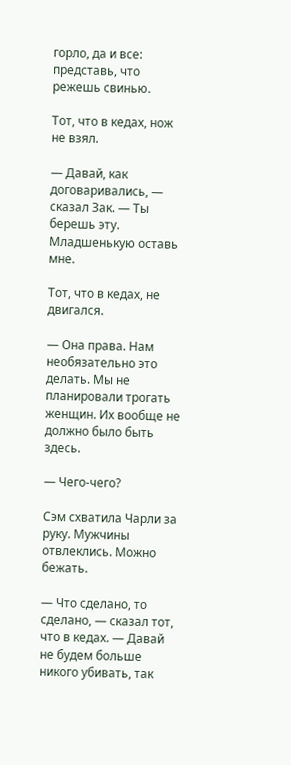горло, да и все: представь, что режешь свинью.

Тот, что в кедах, нож не взял.

— Давай, как договаривались, — сказал Зак. — Ты берешь эту. Младшенькую оставь мне.

Тот, что в кедах, не двигался.

— Она права. Нам необязательно это делать. Мы не планировали трогать женщин. Их вообще не должно было быть здесь.

— Чего-чего?

Сэм схватила Чарли за руку. Мужчины отвлеклись. Можно бежать.

— Что сделано, то сделано, — сказал тот, что в кедах. — Давай не будем больше никого убивать, так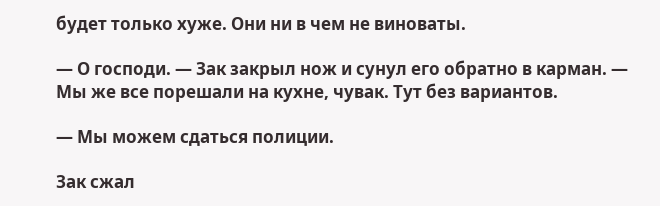будет только хуже. Они ни в чем не виноваты.

— О господи. — Зак закрыл нож и сунул его обратно в карман. — Мы же все порешали на кухне, чувак. Тут без вариантов.

— Мы можем сдаться полиции.

Зак сжал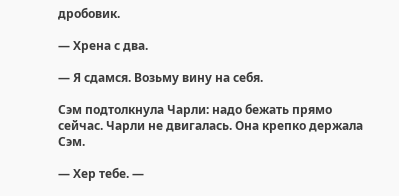дробовик.

— Хрена с два.

— Я сдамся. Возьму вину на себя.

Сэм подтолкнула Чарли: надо бежать прямо сейчас. Чарли не двигалась. Она крепко держала Сэм.

— Хер тебе. —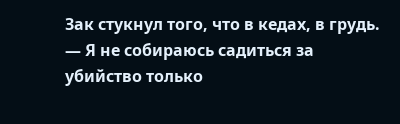Зак стукнул того, что в кедах, в грудь. — Я не собираюсь садиться за убийство только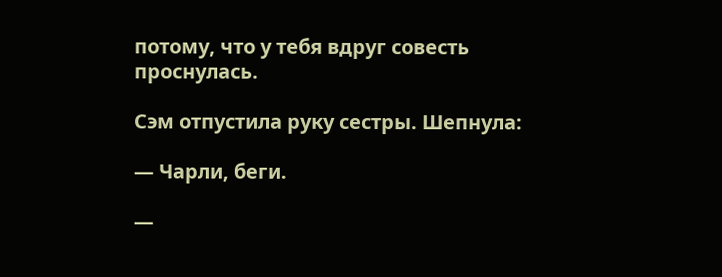потому, что у тебя вдруг совесть проснулась.

Сэм отпустила руку сестры. Шепнула:

— Чарли, беги.

—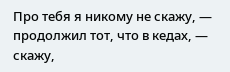Про тебя я никому не скажу, — продолжил тот, что в кедах, — скажу,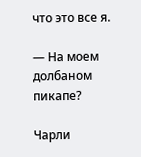что это все я.

— На моем долбаном пикапе?

Чарли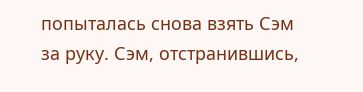попыталась снова взять Сэм за руку. Сэм, отстранившись,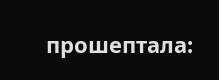прошептала: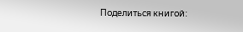Поделиться книгой: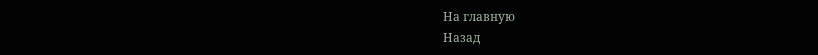На главную
Назад